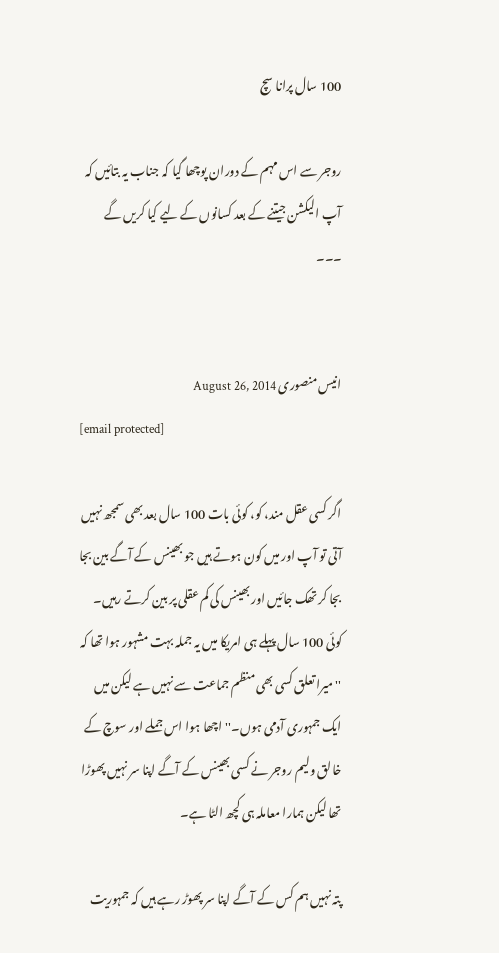100 سال پرانا سچ

روجر سے اس مہم کے دوران پوچھا گیا کہ جناب یہ بتائیں کہ آپ الیکشن جیتنے کے بعد کسانوں کے لیے کیا کریں گے ۔۔۔


انیس منصوری August 26, 2014
[email protected]

اگر کسی عقل مند، کو، کوئی بات 100 سال بعد بھی سمجھ نہیں آتی تو آپ اور میں کون ہوتے ہیں جو بھینس کے آگے بین بجا بجا کر تھک جائیں اور بھینس کی کم عقلی پر بین کرتے رہیں۔ کوئی 100 سال پہلے ہی امریکا میں یہ جملہ بہت مشہور ہوا تھا کہ ''میرا تعلق کسی بھی منظم جماعت سے نہیں ہے لیکن میں ایک جمہوری آدمی ہوں۔'' اچھا ہوا اس جملے اور سوچ کے خالق ولیم روجر نے کسی بھینس کے آگے اپنا سر نہیں پھوڑا تھا لیکن ہمارا معاملہ ہی کچھ الٹا ہے۔

پتہ نہیں ہم کس کے آگے اپنا سر پھوڑ رہے ہیں کہ جمہوریت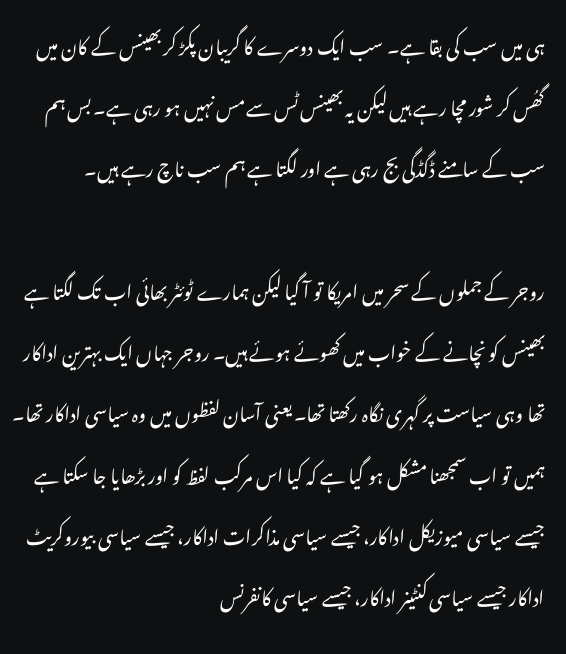ہی میں سب کی بقا ہے۔ سب ایک دوسرے کا گریبان پکڑ کر بھینس کے کان میں گھُس کر شور مچا رہے ہیں لیکن یہ بھینس ٹس سے مس نہیں ہو رہی ہے۔ بس ہم سب کے سامنے ڈگڈگی بج رہی ہے اور لگتا ہے ہم سب ناچ رہے ہیں۔

روجر کے جملوں کے سحر میں امریکا تو آ گیا لیکن ہمارے ٹوئٹر بھائی اب تک لگتا ہے بھینس کو نچانے کے خواب میں کھوئے ہوئے ہیں۔ روجر جہاں ایک بہترین اداکار تھا وہی سیاست پر گہری نگاہ رکھتا تھا۔ یعنی آسان لفظوں میں وہ سیاسی اداکار تھا۔ ہمیں تو اب سمجھنا مشکل ہو گیا ہے کہ کیا اس مرکب لفظ کو اور بڑھایا جا سکتا ہے جیسے سیاسی میوزیکل اداکار، جیسے سیاسی مذاکرات اداکار، جیسے سیاسی بیوروکریٹ اداکار جیسے سیاسی کنٹینر اداکار، جیسے سیاسی کانفرنس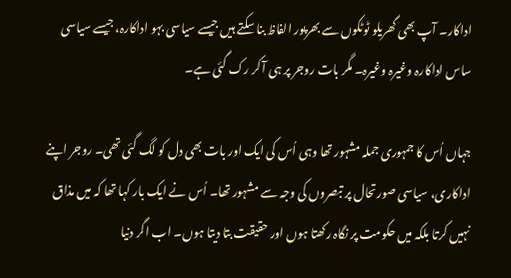اداکار۔ آپ بھی گھریلو ٹوٹکوں سے بھرپور الفاظ بنا سکتے ہیں جیسے سیاسی بہو اداکارہ، جیسے سیاسی ساس اداکارہ وغیرہ وغیرہ۔ مگر بات روجر پر ہی آ کر رک گئی ہے۔

جہاں اُس کا جمہوری جملہ مشہور تھا وہی اُس کی ایک اور بات بھی دل کو لگ گئی تھی۔ روجر اپنے اداکاری، سیاسی صورتحال پر تبصروں کی وجہ سے مشہور تھا۔ اُس نے ایک بار کہا تھا کہ میں مذاق نہیں کرتا بلکہ میں حکومت پر نگاہ رکھتا ہوں اور حقیقت بتا دیتا ہوں۔ اب اگر دنیا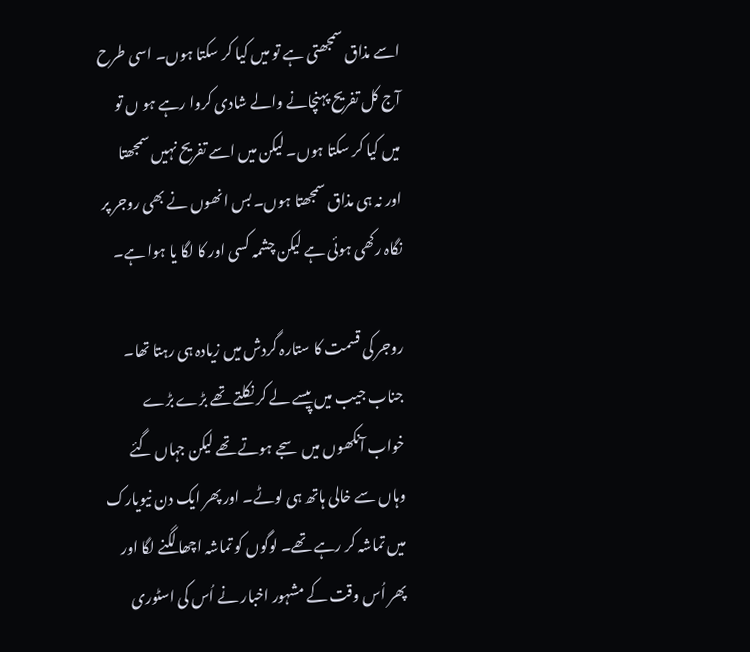اسے مذاق سمجھتی ہے تو میں کیا کر سکتا ہوں۔ اسی طرح آج کل تفریح پہنچانے والے شادی کروا رہے ہو ں تو میں کیا کر سکتا ہوں۔ لیکن میں اسے تفریح نہیں سمجھتا اور نہ ہی مذاق سمجھتا ہوں۔ بس انھوں نے بھی روجر پر نگاہ رکھی ہوئی ہے لیکن چشمہ کسی اور کا لگا یا ہوا ہے۔

روجر کی قسمت کا ستارہ گردش میں زیادہ ہی رہتا تھا۔ جناب جیب میں پیسے لے کر نکلتے تھے بڑے بڑے خواب آنکھوں میں سجے ہوتے تھے لیکن جہاں گئے وہاں سے خالی ہاتھ ہی لوٹے۔ اور پھر ایک دن نیویارک میں تماشہ کر رہے تھے۔ لوگوں کو تماشہ اچھا لگنے لگا اور پھر اُس وقت کے مشہور اخبار نے اُس کی اسٹوری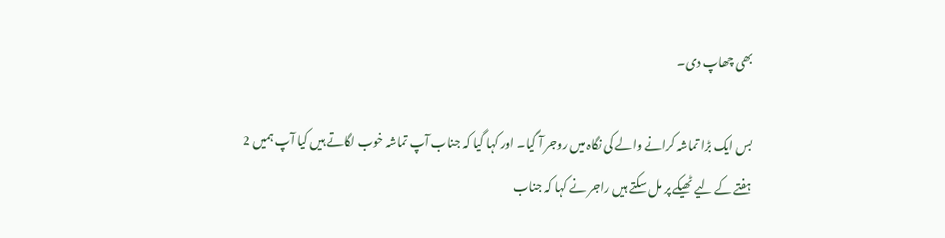بھی چھاپ دی۔

بس ایک بڑا تماشہ کرانے والے کی نگاہ میں روجر آ گیا۔ اور کہا گیا کہ جناب آپ تماشہ خوب لگاتے ہیں کیا آپ ہمیں 2 ہفتے کے لیے ٹھیکے پر مل سکتے ہیں راجر نے کہا کہ جناب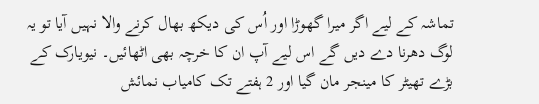تماشہ کے لیے اگر میرا گھوڑا اور اُس کی دیکھ بھال کرنے والا نہیں آیا تو یہ لوگ دھرنا دے دیں گے اس لیے آپ ان کا خرچہ بھی اٹھائیں۔ نیویارک کے بڑے تھیٹر کا مینجر مان گیا اور 2 ہفتے تک کامیاب نمائش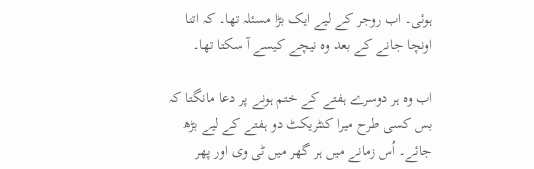ہوئی۔ اب روجر کے لیے ایک بڑا مسئلہ تھا۔ کہ اتنا اونچا جانے کے بعد وہ نیچے کیسے آ سکتا تھا۔

اب وہ ہر دوسرے ہفتے کے ختم ہونے پر دعا مانگتا کہ بس کسی طرح میرا کنٹریکٹ دو ہفتے کے لیے بڑھ جائے۔ اُس زمانے میں ہر گھر میں ٹی وی اور پھر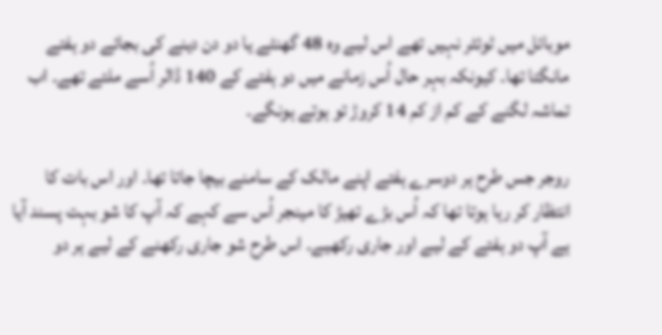موبائل میں ٹوئٹر نہیں تھے اس لیے وہ 48 گھنٹے یا دو دن دینے کی بجائے دو ہفتے مانگتا تھا۔ کیونکہ بہر حال اُس زمانے میں دو ہفتے کے 140 ڈالر اُسے ملتے تھے۔ اب تماشہ لگنے کے کم از کم 14 کروڑ تو ہوتے ہونگے۔

روجر جس طرح ہر دوسرے ہفتے اپنے مالک کے سامنے بیچا جاتا تھا۔ اور اس بات کا انتظار کر رہا ہوتا تھا کہ اُس بڑے تھیڑ کا مینجر اُس سے کہے کہ آپ کا شو بہت پسند آیا ہے آپ دو ہفتے کے لیے اور جاری رکھیے۔ اس طرح شو جاری رکھنے کے لیے ہر دو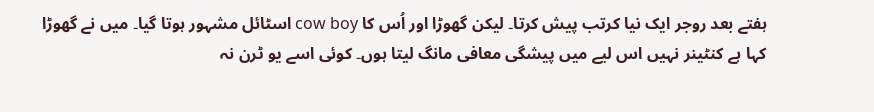ہفتے بعد روجر ایک نیا کرتب پیش کرتا۔ لیکن گھوڑا اور اُس کا cow boy اسٹائل مشہور ہوتا گیا۔ میں نے گھوڑا کہا ہے کنٹینر نہیں اس لیے میں پیشگی معافی مانگ لیتا ہوں۔ کوئی اسے یو ٹرن نہ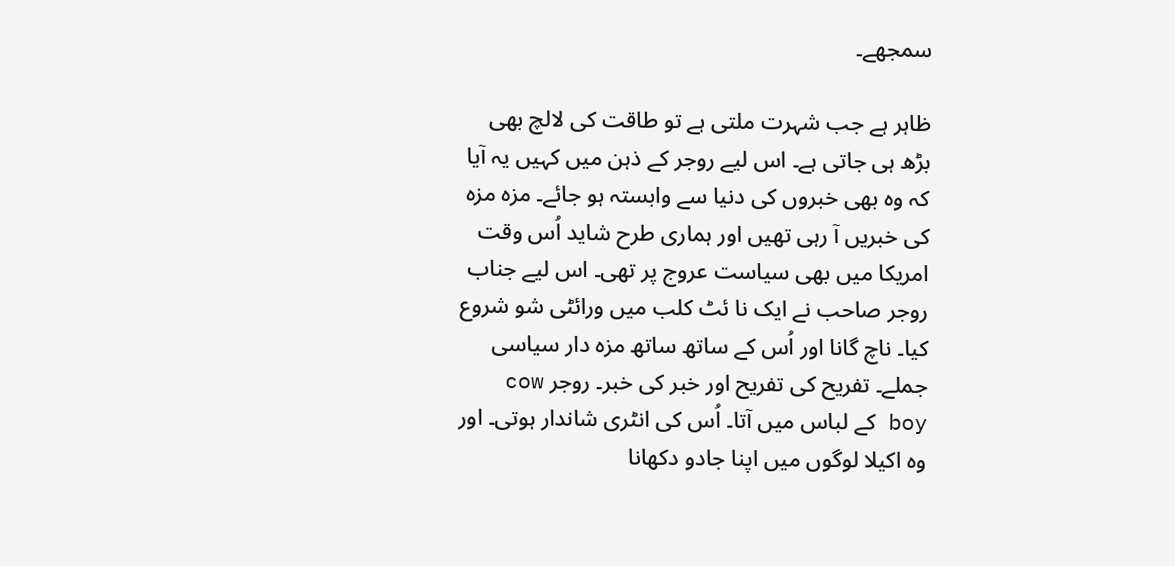سمجھے۔

ظاہر ہے جب شہرت ملتی ہے تو طاقت کی لالچ بھی بڑھ ہی جاتی ہے۔ اس لیے روجر کے ذہن میں کہیں یہ آیا کہ وہ بھی خبروں کی دنیا سے وابستہ ہو جائے۔ مزہ مزہ کی خبریں آ رہی تھیں اور ہماری طرح شاید اُس وقت امریکا میں بھی سیاست عروج پر تھی۔ اس لیے جناب روجر صاحب نے ایک نا ئٹ کلب میں ورائٹی شو شروع کیا۔ ناچ گانا اور اُس کے ساتھ ساتھ مزہ دار سیاسی جملے۔ تفریح کی تفریح اور خبر کی خبر۔ روجر cow boy کے لباس میں آتا۔ اُس کی انٹری شاندار ہوتی۔ اور وہ اکیلا لوگوں میں اپنا جادو دکھانا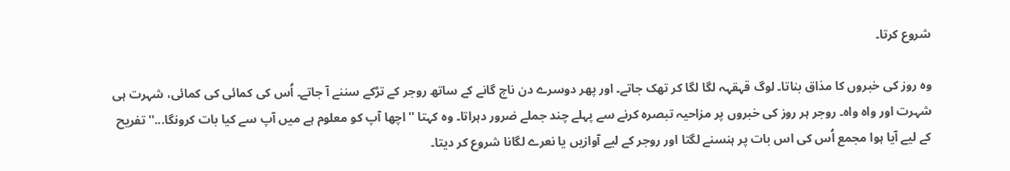شروع کرتا۔

وہ روز کی خبروں کا مذاق بناتا۔ لوگ قہقہہ لگا لگا کر تھک جاتے۔ اور پھر دوسرے دن ناچ گانے کے ساتھ روجر کے تڑکے سننے آ جاتے۔ اُس کی کمائی کی کمائی، شہرت ہی شہرت اور واہ واہ۔ روجر ہر روز کی خبروں پر مزاحیہ تبصرہ کرنے سے پہلے چند جملے ضرور دہراتا۔ وہ کہتا ''اچھا آپ کو معلوم ہے میں آپ سے کیا بات کرونگا...'' تفریح کے لیے آیا ہوا مجمع اُس کی اس بات پر ہنسنے لگتا اور روجر کے لیے آوازیں یا نعرے لگانا شروع کر دیتا۔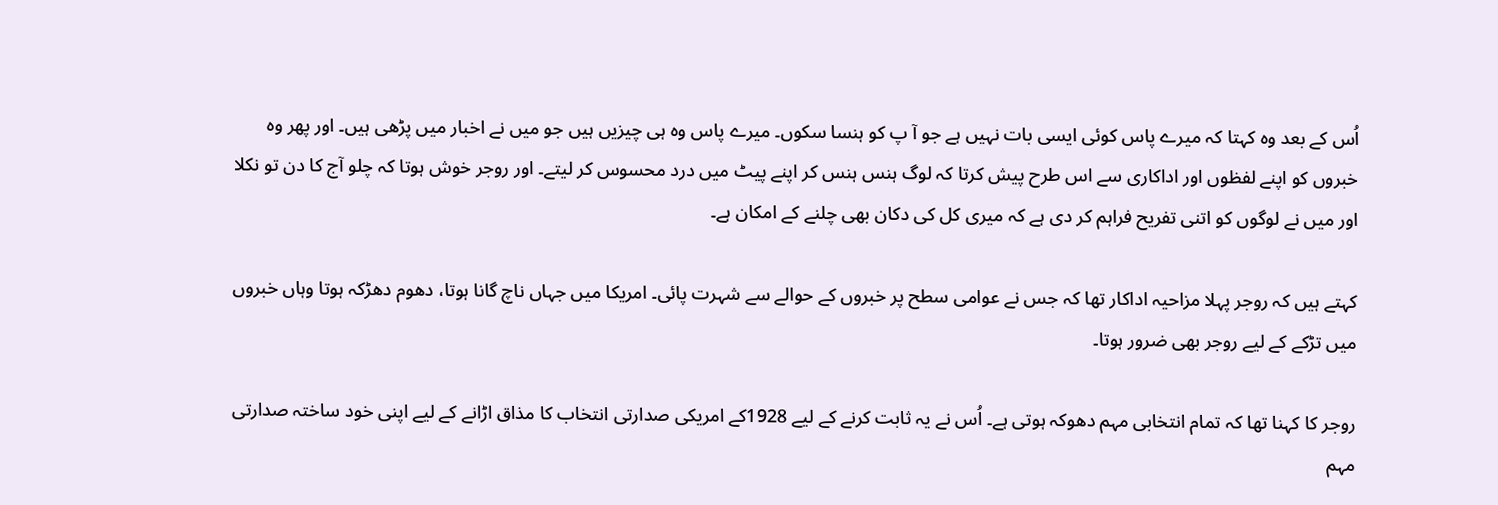اُس کے بعد وہ کہتا کہ میرے پاس کوئی ایسی بات نہیں ہے جو آ پ کو ہنسا سکوں۔ میرے پاس وہ ہی چیزیں ہیں جو میں نے اخبار میں پڑھی ہیں۔ اور پھر وہ خبروں کو اپنے لفظوں اور اداکاری سے اس طرح پیش کرتا کہ لوگ ہنس ہنس کر اپنے پیٹ میں درد محسوس کر لیتے۔ اور روجر خوش ہوتا کہ چلو آج کا دن تو نکلا اور میں نے لوگوں کو اتنی تفریح فراہم کر دی ہے کہ میری کل کی دکان بھی چلنے کے امکان ہے۔

کہتے ہیں کہ روجر پہلا مزاحیہ اداکار تھا کہ جس نے عوامی سطح پر خبروں کے حوالے سے شہرت پائی۔ امریکا میں جہاں ناچ گانا ہوتا، دھوم دھڑکہ ہوتا وہاں خبروں میں تڑکے کے لیے روجر بھی ضرور ہوتا۔

روجر کا کہنا تھا کہ تمام انتخابی مہم دھوکہ ہوتی ہے۔ اُس نے یہ ثابت کرنے کے لیے 1928کے امریکی صدارتی انتخاب کا مذاق اڑانے کے لیے اپنی خود ساختہ صدارتی مہم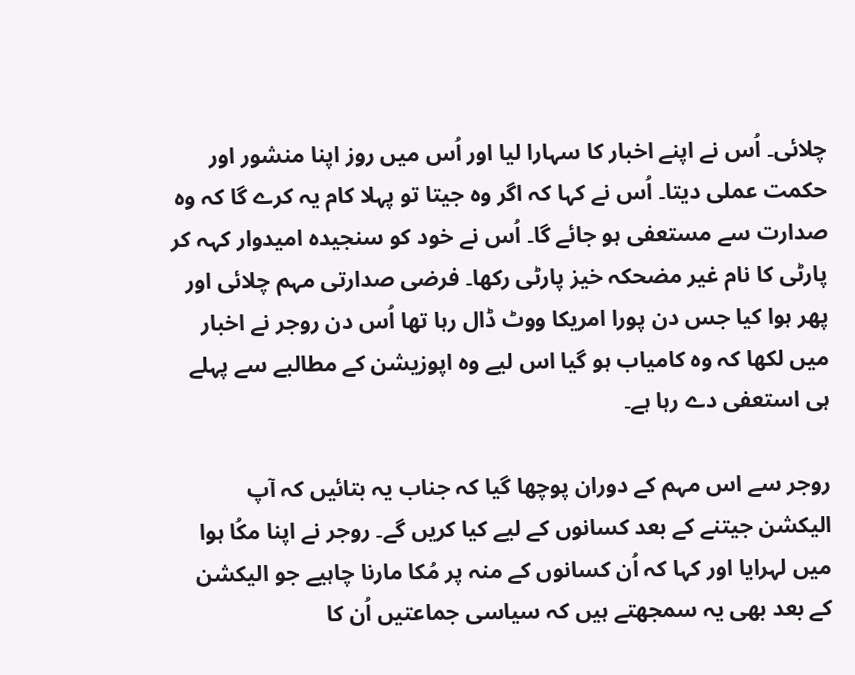چلائی۔ اُس نے اپنے اخبار کا سہارا لیا اور اُس میں روز اپنا منشور اور حکمت عملی دیتا۔ اُس نے کہا کہ اگر وہ جیتا تو پہلا کام یہ کرے گا کہ وہ صدارت سے مستعفی ہو جائے گا۔ اُس نے خود کو سنجیدہ امیدوار کہہ کر پارٹی کا نام غیر مضحکہ خیز پارٹی رکھا۔ فرضی صدارتی مہم چلائی اور پھر ہوا کیا جس دن پورا امریکا ووٹ ڈال رہا تھا اُس دن روجر نے اخبار میں لکھا کہ وہ کامیاب ہو گیا اس لیے وہ اپوزیشن کے مطالبے سے پہلے ہی استعفی دے رہا ہے۔

روجر سے اس مہم کے دوران پوچھا گیا کہ جناب یہ بتائیں کہ آپ الیکشن جیتنے کے بعد کسانوں کے لیے کیا کریں گے۔ روجر نے اپنا مکُا ہوا میں لہرایا اور کہا کہ اُن کسانوں کے منہ پر مُکا مارنا چاہیے جو الیکشن کے بعد بھی یہ سمجھتے ہیں کہ سیاسی جماعتیں اُن کا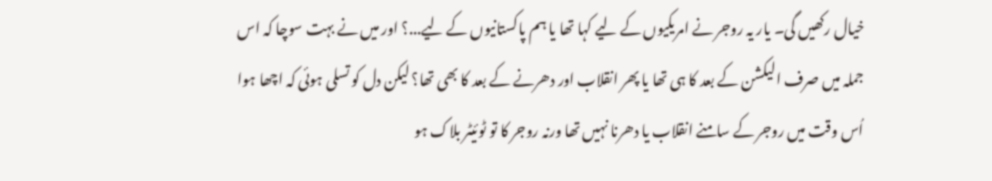خیال رکھیں گی۔ یار یہ روجر نے امریکیوں کے لیے کہا تھا یا ہم پاکستانیوں کے لیے...؟ اور میں نے بہت سوچا کہ اس جملہ میں صرف الیکشن کے بعد کا ہی تھا یا پھر انقلاب اور دھرنے کے بعد کا بھی تھا؟ لیکن دل کو تسلی ہوئی کہ اچھا ہوا اُس وقت میں روجر کے سامنے انقلاب یا دھرنا نہیں تھا ورنہ روجر کا تو ٹوئیٹر بلاک ہو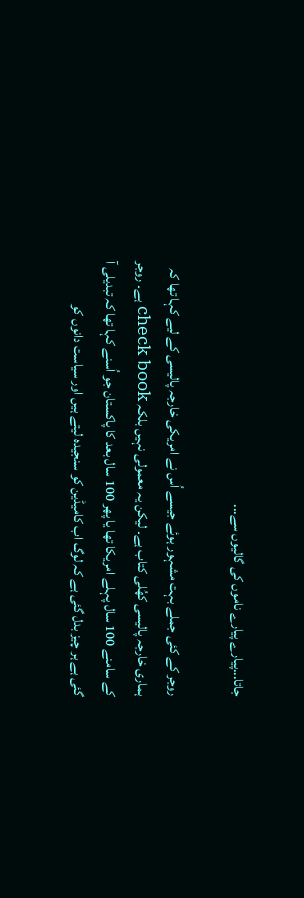جاتا...پیارے پیارے ناموں کی گالیوں سے...

روجر کے کئی جملے بہت مشہور ہوئے جیسے اُس نے امریکی خارجہ پالیسی کے لیے کہا تھا کہ ہماری خارجہ پالیسی کھُلی کتاب ہے۔ لیکن یہ معمولی نہیں بلکہ check book ہے۔ روجر کے سامنے 100 سال پہلے امریکا تھا یا پھر 100 سال بعد کا پاکستان جو اُسنے کہا تھا کہ تبدیلی آ گئی ہے ہر چیز بدل گئی ہے کہ لوگ اب کامیڈین کو سنجیدہ لیتے ہیں اور سیاست دانوں کو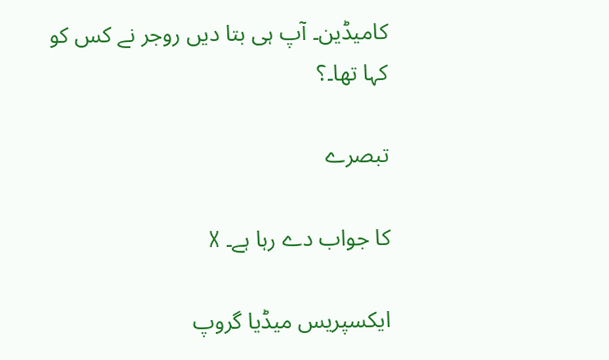کامیڈین۔ آپ ہی بتا دیں روجر نے کس کو کہا تھا۔؟

تبصرے

کا جواب دے رہا ہے۔ X

ایکسپریس میڈیا گروپ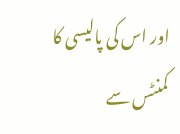اور اس کی پالیسی کا کمنٹس سے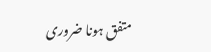متفق ہونا ضروری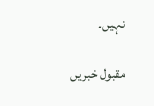نہیں۔

مقبول خبریں